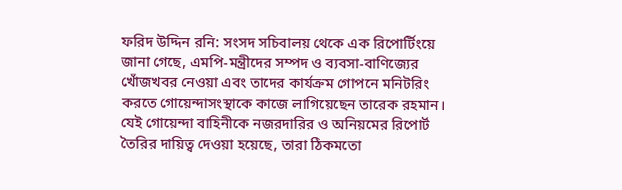ফরিদ উদ্দিন রনি: সংসদ সচিবালয় থেকে এক রিপোর্টিংয়ে জানা গেছে, এমপি-মন্ত্রীদের সম্পদ ও ব্যবসা-বাণিজ্যের খোঁজখবর নেওয়া এবং তাদের কার্যক্রম গোপনে মনিটরিং করতে গোয়েন্দাসংস্থাকে কাজে লাগিয়েছেন তারেক রহমান।
যেই গোয়েন্দা বাহিনীকে নজরদারির ও অনিয়মের রিপোর্ট তৈরির দায়িত্ব দেওয়া হয়েছে, তারা ঠিকমতো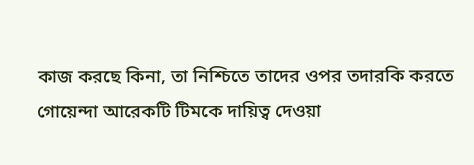কাজ করছে কিনা, তা নিশ্চিতে তাদের ওপর তদারকি করতে গোয়েন্দা আরেকটি টিমকে দায়িত্ব দেওয়া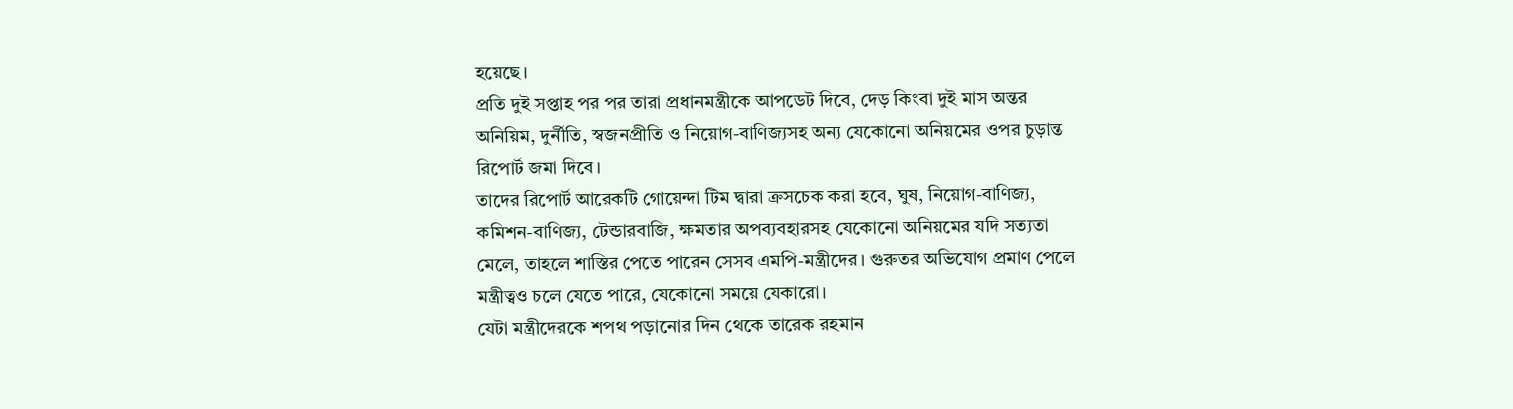হয়েছে।
প্রতি দুই সপ্তাহ পর পর তারা প্রধানমন্ত্রীকে আপডেট দিবে, দেড় কিংবা দুই মাস অন্তর অনিয়িম, দুর্নীতি, স্বজনপ্রীতি ও নিয়োগ-বাণিজ্যসহ অন্য যেকোনো অনিয়মের ওপর চুড়ান্ত রিপোর্ট জমা দিবে।
তাদের রিপোর্ট আরেকটি গোয়েন্দা টিম দ্বারা ক্রসচেক করা হবে, ঘুষ, নিয়োগ-বাণিজ্য, কমিশন-বাণিজ্য, টেন্ডারবাজি, ক্ষমতার অপব্যবহারসহ যেকোনো অনিয়মের যদি সত্যতা মেলে, তাহলে শাস্তির পেতে পারেন সেসব এমপি-মন্ত্রীদের। গুরুতর অভিযোগ প্রমাণ পেলে মন্ত্রীত্বও চলে যেতে পারে, যেকোনো সময়ে যেকারো।
যেটা মন্ত্রীদেরকে শপথ পড়ানোর দিন থেকে তারেক রহমান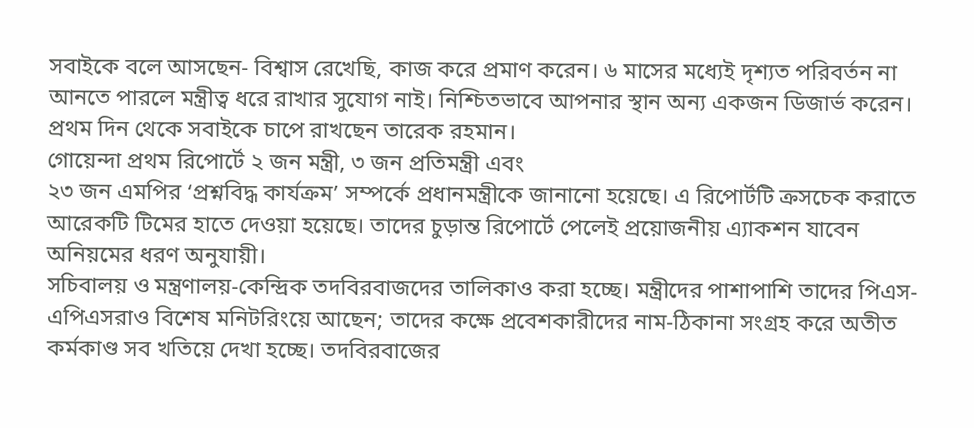সবাইকে বলে আসছেন- বিশ্বাস রেখেছি, কাজ করে প্রমাণ করেন। ৬ মাসের মধ্যেই দৃশ্যত পরিবর্তন না আনতে পারলে মন্ত্রীত্ব ধরে রাখার সুযোগ নাই। নিশ্চিতভাবে আপনার স্থান অন্য একজন ডিজার্ভ করেন।
প্রথম দিন থেকে সবাইকে চাপে রাখছেন তারেক রহমান।
গোয়েন্দা প্রথম রিপোর্টে ২ জন মন্ত্রী, ৩ জন প্রতিমন্ত্রী এবং
২৩ জন এমপির ‘প্রশ্নবিদ্ধ কার্যক্রম’ সম্পর্কে প্রধানমন্ত্রীকে জানানো হয়েছে। এ রিপোর্টটি ক্রসচেক করাতে আরেকটি টিমের হাতে দেওয়া হয়েছে। তাদের চুড়ান্ত রিপোর্টে পেলেই প্রয়োজনীয় এ্যাকশন যাবেন অনিয়মের ধরণ অনুযায়ী।
সচিবালয় ও মন্ত্রণালয়-কেন্দ্রিক তদবিরবাজদের তালিকাও করা হচ্ছে। মন্ত্রীদের পাশাপাশি তাদের পিএস-এপিএসরাও বিশেষ মনিটরিংয়ে আছেন; তাদের কক্ষে প্রবেশকারীদের নাম-ঠিকানা সংগ্রহ করে অতীত কর্মকাণ্ড সব খতিয়ে দেখা হচ্ছে। তদবিরবাজের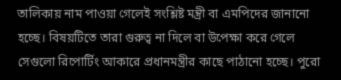তালিকায় নাম পাওয়া গেলেই সংশ্লিষ্ট মন্ত্রী বা এমপিদের জানানো হচ্ছে। বিষয়টিতে তারা গুরুত্ব না দিলে বা উপেক্ষা করে গেলে সেগুলো রিপোর্টিং আকারে প্রধানমন্ত্রীর কাছে পাঠানো হচ্ছে। পুরো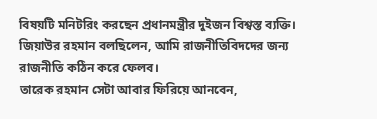বিষয়টি মনিটরিং করছেন প্রধানমন্ত্রীর দুইজন বিশ্বস্ত ব্যক্তি।
জিয়াউর রহমান বলছিলেন, আমি রাজনীতিবিদদের জন্য রাজনীতি কঠিন করে ফেলব।
তারেক রহমান সেটা আবার ফিরিয়ে আনবেন,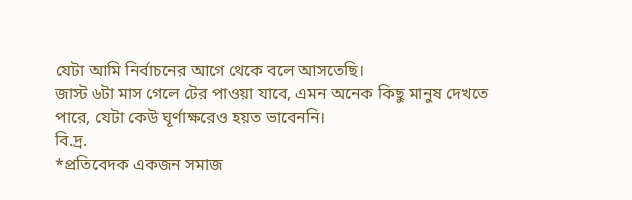যেটা আমি নির্বাচনের আগে থেকে বলে আসতেছি।
জাস্ট ৬টা মাস গেলে টের পাওয়া যাবে, এমন অনেক কিছু মানুষ দেখতে পারে, যেটা কেউ ঘূর্ণাক্ষরেও হয়ত ভাবেননি।
বি.দ্র.
*প্রতিবেদক একজন সমাজ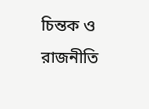চিন্তক ও রাজনীতি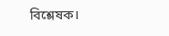বিশ্লেষক।